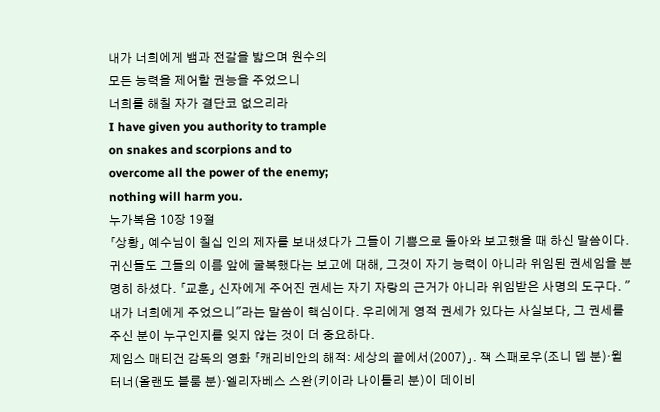내가 너희에게 뱀과 전갈을 밟으며 원수의
모든 능력을 제어할 권능을 주었으니
너희를 해칠 자가 결단코 없으리라
I have given you authority to trample
on snakes and scorpions and to
overcome all the power of the enemy;
nothing will harm you.
누가복음 10장 19절
「상황」 예수님이 칠십 인의 제자를 보내셨다가 그들이 기쁨으로 돌아와 보고했을 때 하신 말씀이다. 귀신들도 그들의 이름 앞에 굴복했다는 보고에 대해, 그것이 자기 능력이 아니라 위임된 권세임을 분명히 하셨다. 「교훈」 신자에게 주어진 권세는 자기 자랑의 근거가 아니라 위임받은 사명의 도구다. "내가 너희에게 주었으니"라는 말씀이 핵심이다. 우리에게 영적 권세가 있다는 사실보다, 그 권세를 주신 분이 누구인지를 잊지 않는 것이 더 중요하다.
제임스 매티건 감독의 영화 「캐리비안의 해적: 세상의 끝에서(2007)」. 잭 스패로우(조니 뎁 분)·윌 터너(올랜도 블룸 분)·엘리자베스 스완(키이라 나이틀리 분)이 데이비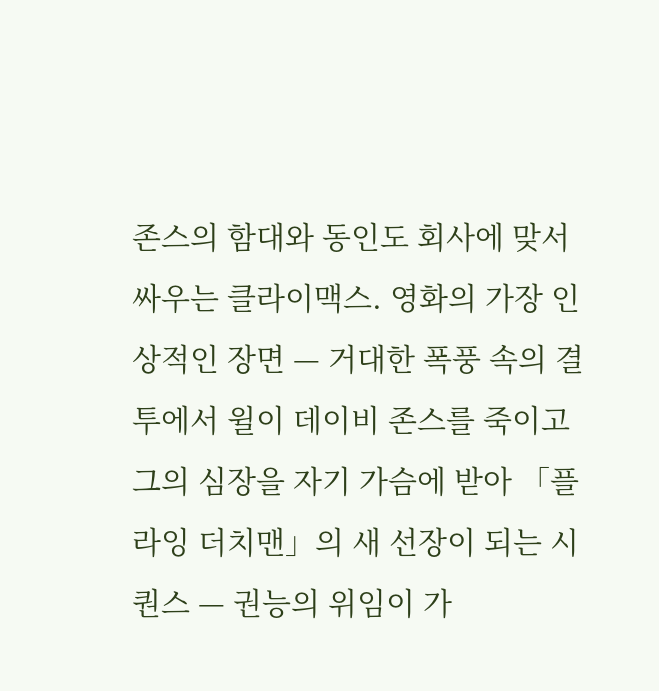존스의 함대와 동인도 회사에 맞서 싸우는 클라이맥스. 영화의 가장 인상적인 장면 — 거대한 폭풍 속의 결투에서 윌이 데이비 존스를 죽이고 그의 심장을 자기 가슴에 받아 「플라잉 더치맨」의 새 선장이 되는 시퀀스 — 권능의 위임이 가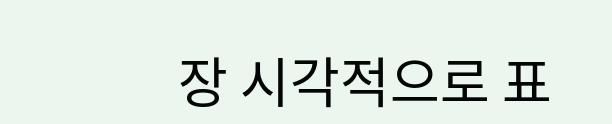장 시각적으로 표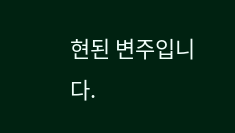현된 변주입니다.